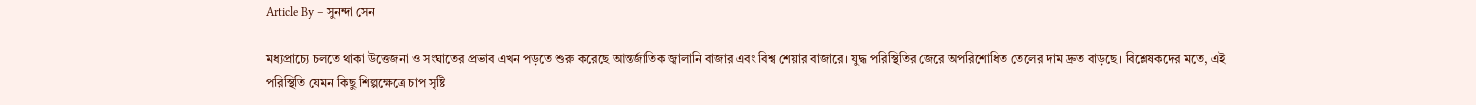Article By – সুনন্দা সেন

মধ্যপ্রাচ্যে চলতে থাকা উত্তেজনা ও সংঘাতের প্রভাব এখন পড়তে শুরু করেছে আন্তর্জাতিক জ্বালানি বাজার এবং বিশ্ব শেয়ার বাজারে। যুদ্ধ পরিস্থিতির জেরে অপরিশোধিত তেলের দাম দ্রুত বাড়ছে। বিশ্লেষকদের মতে, এই পরিস্থিতি যেমন কিছু শিল্পক্ষেত্রে চাপ সৃষ্টি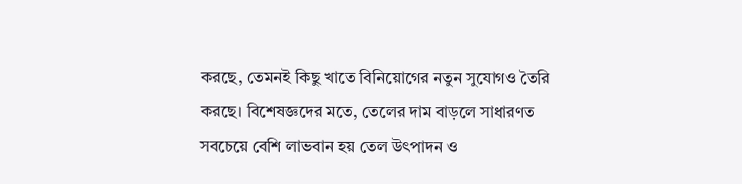করছে, তেমনই কিছু খাতে বিনিয়োগের নতুন সুযোগও তৈরি করছে। বিশেষজ্ঞদের মতে, তেলের দাম বাড়লে সাধারণত সবচেয়ে বেশি লাভবান হয় তেল উৎপাদন ও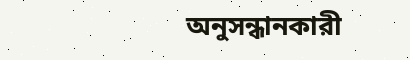অনুসন্ধানকারী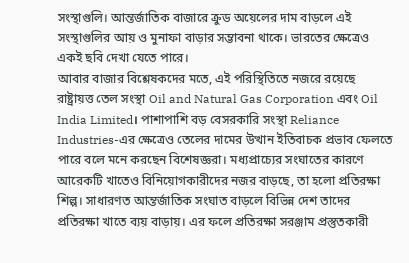সংস্থাগুলি। আন্তর্জাতিক বাজারে ক্রুড অয়েলের দাম বাড়লে এই সংস্থাগুলির আয় ও মুনাফা বাড়ার সম্ভাবনা থাকে। ভারতের ক্ষেত্রেও একই ছবি দেখা যেতে পারে।
আবার বাজার বিশ্লেষকদের মতে, এই পরিস্থিতিতে নজরে রয়েছে রাষ্ট্রায়ত্ত তেল সংস্থা Oil and Natural Gas Corporation এবং Oil India Limited। পাশাপাশি বড় বেসরকারি সংস্থা Reliance Industries-এর ক্ষেত্রেও তেলের দামের উত্থান ইতিবাচক প্রভাব ফেলতে পারে বলে মনে করছেন বিশেষজ্ঞরা। মধ্যপ্রাচ্যের সংঘাতের কারণে আরেকটি খাতেও বিনিয়োগকারীদের নজর বাড়ছে, তা হলো প্রতিরক্ষা শিল্প। সাধারণত আন্তর্জাতিক সংঘাত বাড়লে বিভিন্ন দেশ তাদের প্রতিরক্ষা খাতে ব্যয় বাড়ায়। এর ফলে প্রতিরক্ষা সরঞ্জাম প্রস্তুতকারী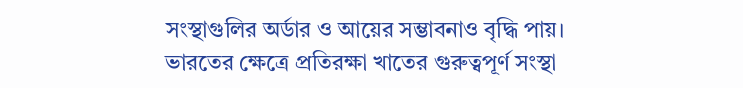সংস্থাগুলির অর্ডার ও আয়ের সম্ভাবনাও বৃদ্ধি পায়।
ভারতের ক্ষেত্রে প্রতিরক্ষা খাতের গুরুত্বপূর্ণ সংস্থা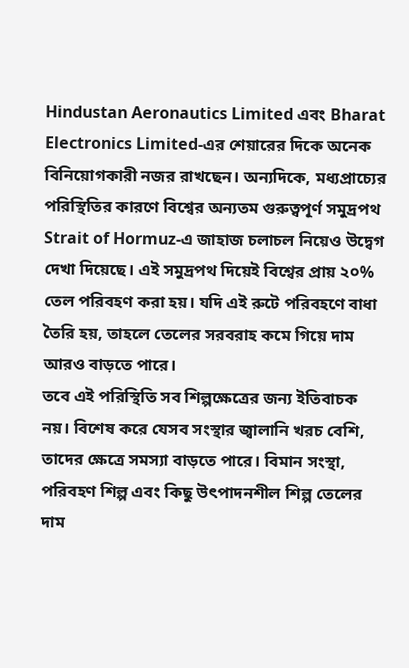Hindustan Aeronautics Limited এবং Bharat Electronics Limited-এর শেয়ারের দিকে অনেক বিনিয়োগকারী নজর রাখছেন। অন্যদিকে, মধ্যপ্রাচ্যের পরিস্থিতির কারণে বিশ্বের অন্যতম গুরুত্বপূর্ণ সমুদ্রপথ Strait of Hormuz-এ জাহাজ চলাচল নিয়েও উদ্বেগ দেখা দিয়েছে। এই সমুদ্রপথ দিয়েই বিশ্বের প্রায় ২০% তেল পরিবহণ করা হয়। যদি এই রুটে পরিবহণে বাধা তৈরি হয়, তাহলে তেলের সরবরাহ কমে গিয়ে দাম আরও বাড়তে পারে।
তবে এই পরিস্থিতি সব শিল্পক্ষেত্রের জন্য ইতিবাচক নয়। বিশেষ করে যেসব সংস্থার জ্বালানি খরচ বেশি, তাদের ক্ষেত্রে সমস্যা বাড়তে পারে। বিমান সংস্থা, পরিবহণ শিল্প এবং কিছু উৎপাদনশীল শিল্প তেলের দাম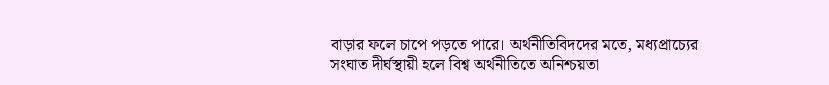বাড়ার ফলে চাপে পড়তে পারে। অর্থনীতিবিদদের মতে, মধ্যপ্রাচ্যের সংঘাত দীর্ঘস্থায়ী হলে বিশ্ব অর্থনীতিতে অনিশ্চয়তা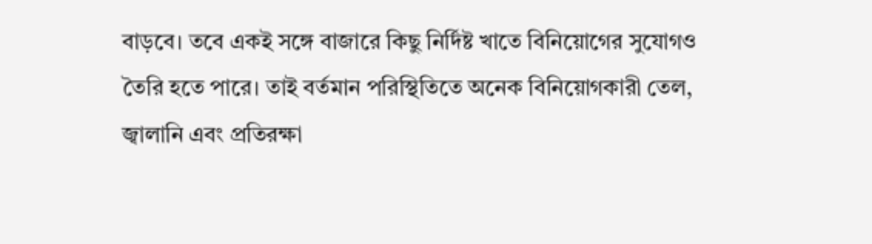বাড়বে। তবে একই সঙ্গে বাজারে কিছু নির্দিষ্ট খাতে বিনিয়োগের সুযোগও তৈরি হতে পারে। তাই বর্তমান পরিস্থিতিতে অনেক বিনিয়োগকারী তেল, জ্বালানি এবং প্রতিরক্ষা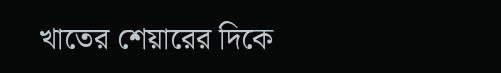খাতের শেয়ারের দিকে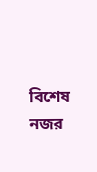বিশেষ নজর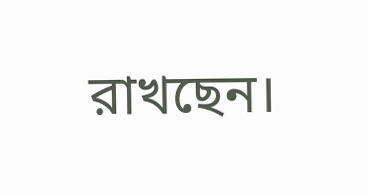রাখছেন।